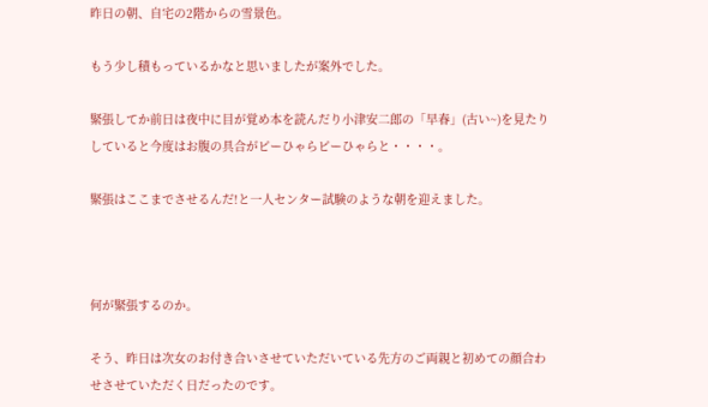昨日の朝、自宅の2階からの雪景色。

もう少し積もっているかなと思いましたが案外でした。

緊張してか前日は夜中に目が覚め本を読んだり小津安二郎の「早春」(古い~)を見たりしていると今度はお腹の具合がピーひゃらピーひゃらと・・・・。

緊張はここまでさせるんだ!と一人センター試験のような朝を迎えました。



何が緊張するのか。

そう、昨日は次女のお付き合いさせていただいている先方のご両親と初めての顔合わせさせていただく日だったのです。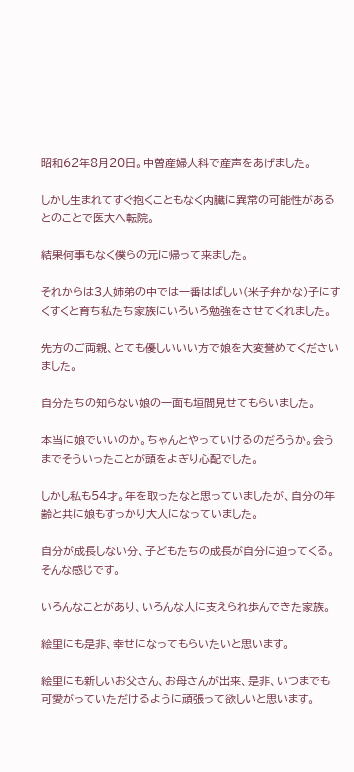昭和62年8月20日。中曽産婦人科で産声をあげました。

しかし生まれてすぐ抱くこともなく内臓に異常の可能性があるとのことで医大へ転院。

結果何事もなく僕らの元に帰って来ました。

それからは3人姉弟の中では一番はばしい(米子弁かな)子にすくすくと育ち私たち家族にいろいろ勉強をさせてくれました。

先方のご両親、とても優しいいい方で娘を大変誉めてくださいました。

自分たちの知らない娘の一面も垣間見せてもらいました。

本当に娘でいいのか。ちゃんとやっていけるのだろうか。会うまでそういったことが頭をよぎり心配でした。

しかし私も54才。年を取ったなと思っていましたが、自分の年齢と共に娘もすっかり大人になっていました。

自分が成長しない分、子どもたちの成長が自分に迫ってくる。そんな感じです。

いろんなことがあり、いろんな人に支えられ歩んできた家族。

絵里にも是非、幸せになってもらいたいと思います。

絵里にも新しいお父さん、お母さんが出来、是非、いつまでも可愛がっていただけるように頑張って欲しいと思います。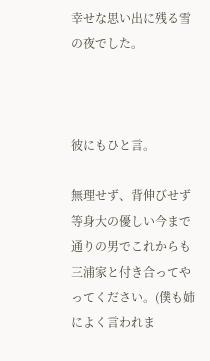幸せな思い出に残る雪の夜でした。



彼にもひと言。

無理せず、背伸びせず等身大の優しい今まで通りの男でこれからも三浦家と付き合ってやってください。(僕も姉によく言われま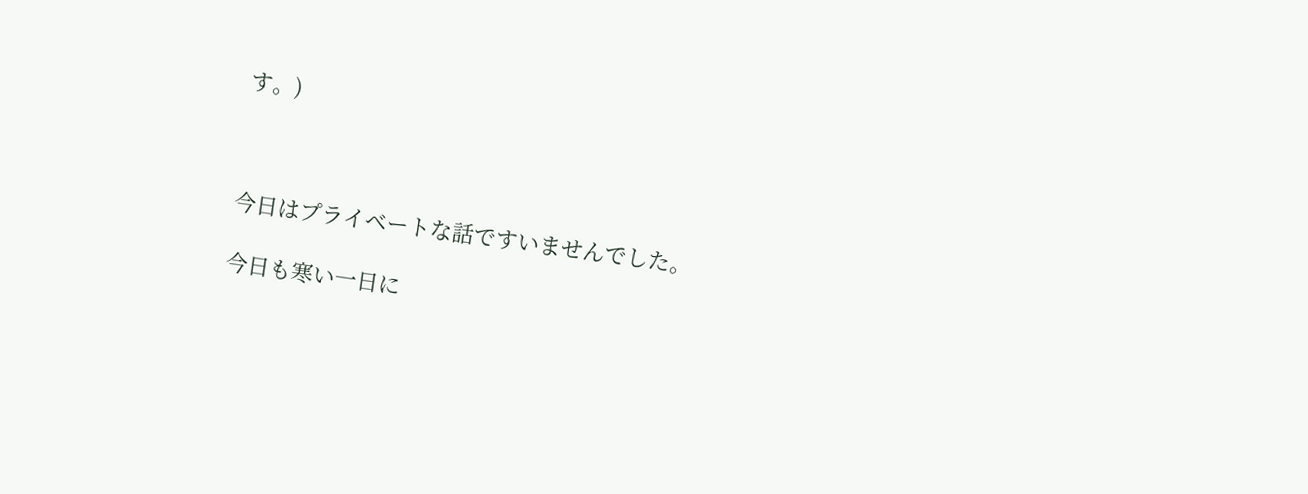す。)



今日はプライベートな話ですいませんでした。

今日も寒い一日に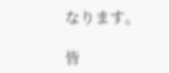なります。

皆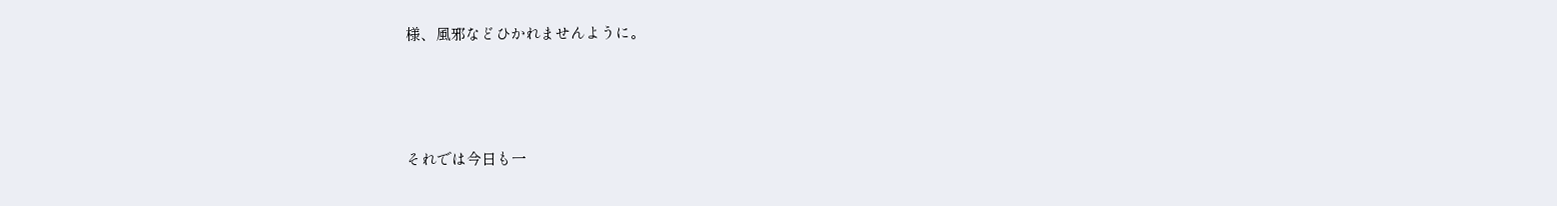様、風邪などひかれませんように。



それでは今日も一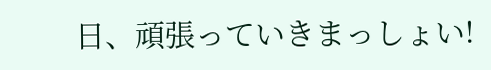日、頑張っていきまっしょい!